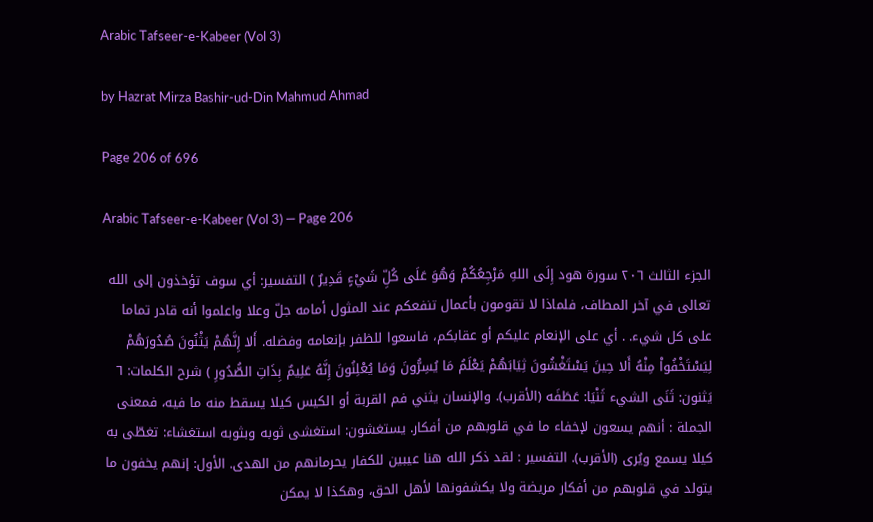Arabic Tafseer-e-Kabeer (Vol 3)

by Hazrat Mirza Bashir-ud-Din Mahmud Ahmad

Page 206 of 696

Arabic Tafseer-e-Kabeer (Vol 3) — Page 206

الجزء الثالث ٢٠٦ سورة هود إِلَى اللهِ مَرْجِعُكُمْ وَهُوَ عَلَى كُلِّ شَيْءٍ قَدِيرٌ ) التفسير: أي سوف تؤخذون إلى الله تعالى في آخر المطاف، فلماذا لا تقومون بأعمال تنفعكم عند المثول أمامه جلّ وعلا واعلموا أنه قادر تماما على كل شيء. . أي على الإنعام عليكم أو عقابكم، فاسعوا للظفر بإنعامه وفضله. أَلا إِنَّهُمْ يَثْنُونَ صُدُورَهُمْ لِيَسْتَخْفُواْ مِنْهُ أَلا حِينَ يَسْتَغْشُونَ ثِيَابَهُمْ يَعْلَمُ مَا يُسِرُّونَ وَمَا يُعْلِنُونَ إِنَّهُ عَلِيمٌ بِذَاتِ الصُّدُورِ ) شرح الكلمات: ٦ يَثنون: ثَنَى الشيء ثَنْيَا: عَطَفَه (الأقرب). والإنسان يثني فم القربة أو الكيس كيلا يسقط منه ما فيه، فمعنى الجملة : أنهم يسعون لإخفاء ما في قلوبهم من أفكار. يستغشون: استغشى ثوبه وبثوبه استغشاء: تغطّى به كيلا يسمع ويُرى (الأقرب). التفسير : لقد ذكر الله هنا عيبين للكفار يحرمانهم من الهدى. الأول: إنهم يخفون ما يتولد في قلوبهم من أفكار مريضة ولا يكشفونها لأهل الحق، وهكذا لا يمكن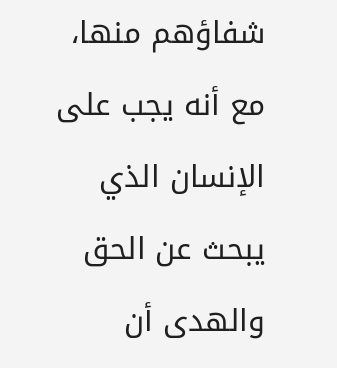شفاؤهم منها، مع أنه يجب على الإنسان الذي يبحث عن الحق والهدى أن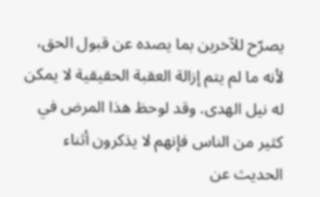يصرّح للآخرين بما يصده عن قبول الحق، لأنه ما لم يتم إزالة العقبة الحقيقية لا يمكن له نيل الهدى. وقد لوحظ هذا المرض في كثير من الناس فإنهم لا يذكرون أثناء الحديث عن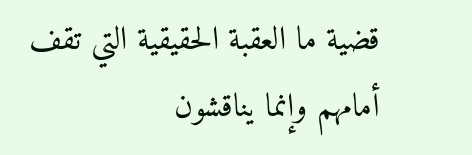قضية ما العقبة الحقيقية التي تقف أمامهم وإنما يناقشون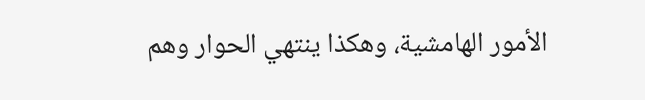الأمور الهامشية، وهكذا ينتهي الحوار وهم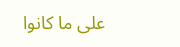على ما كانوا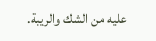عليه من الشك والريبة.